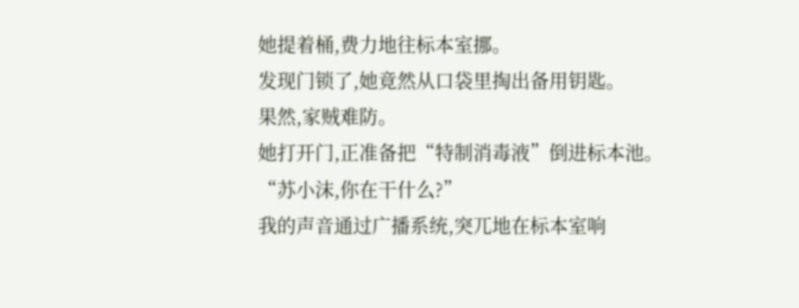她提着桶,费力地往标本室挪。
发现门锁了,她竟然从口袋里掏出备用钥匙。
果然,家贼难防。
她打开门,正准备把“特制消毒液”倒进标本池。
“苏小沫,你在干什么?”
我的声音通过广播系统,突兀地在标本室响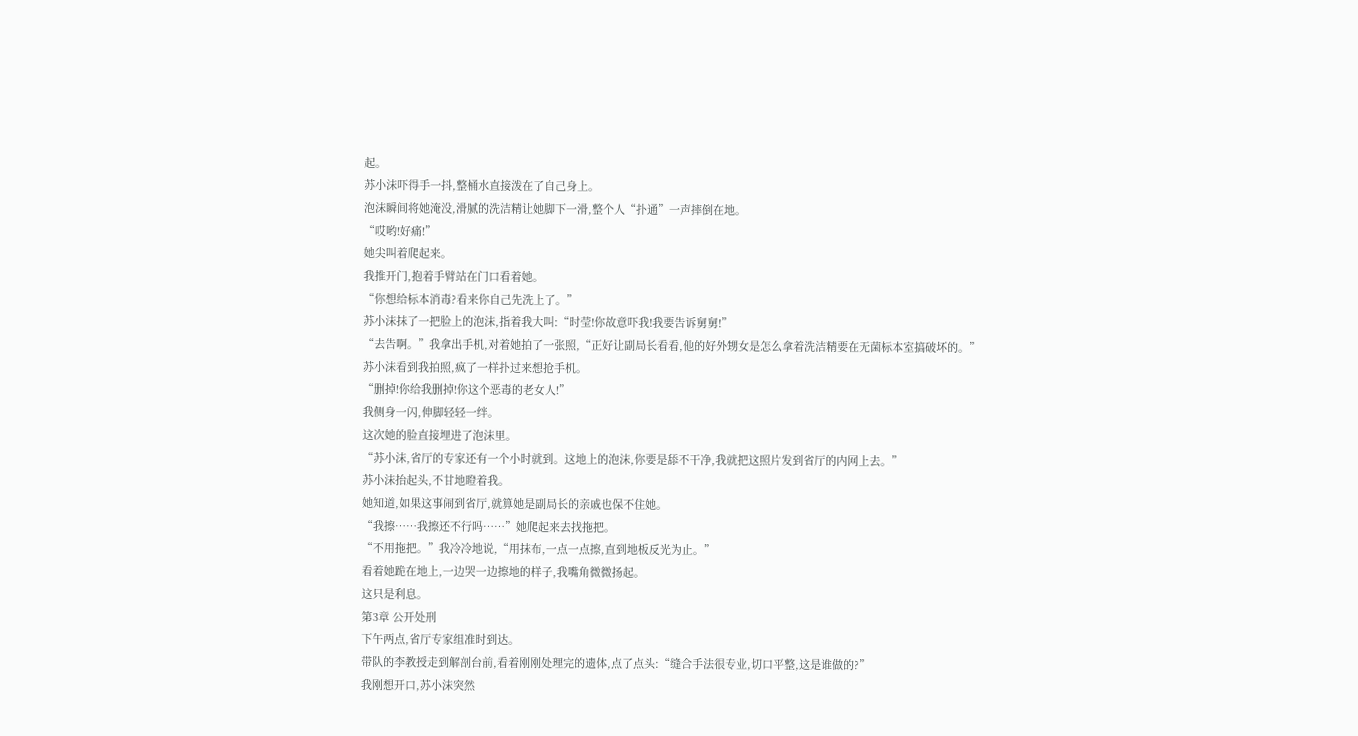起。
苏小沫吓得手一抖,整桶水直接泼在了自己身上。
泡沫瞬间将她淹没,滑腻的洗洁精让她脚下一滑,整个人“扑通”一声摔倒在地。
“哎哟!好痛!”
她尖叫着爬起来。
我推开门,抱着手臂站在门口看着她。
“你想给标本消毒?看来你自己先洗上了。”
苏小沫抹了一把脸上的泡沫,指着我大叫:“时莹!你故意吓我!我要告诉舅舅!”
“去告啊。”我拿出手机,对着她拍了一张照,“正好让副局长看看,他的好外甥女是怎么拿着洗洁精要在无菌标本室搞破坏的。”
苏小沫看到我拍照,疯了一样扑过来想抢手机。
“删掉!你给我删掉!你这个恶毒的老女人!”
我侧身一闪,伸脚轻轻一绊。
这次她的脸直接埋进了泡沫里。
“苏小沫,省厅的专家还有一个小时就到。这地上的泡沫,你要是舔不干净,我就把这照片发到省厅的内网上去。”
苏小沫抬起头,不甘地瞪着我。
她知道,如果这事闹到省厅,就算她是副局长的亲戚也保不住她。
“我擦……我擦还不行吗……”她爬起来去找拖把。
“不用拖把。”我冷冷地说,“用抹布,一点一点擦,直到地板反光为止。”
看着她跪在地上,一边哭一边擦地的样子,我嘴角微微扬起。
这只是利息。
第3章 公开处刑
下午两点,省厅专家组准时到达。
带队的李教授走到解剖台前,看着刚刚处理完的遗体,点了点头:“缝合手法很专业,切口平整,这是谁做的?”
我刚想开口,苏小沫突然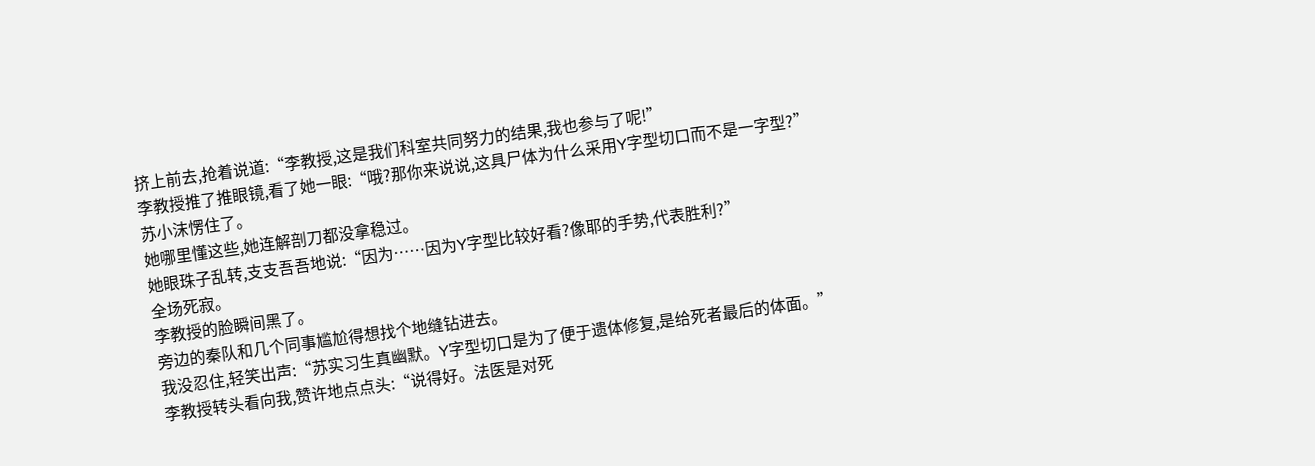挤上前去,抢着说道:“李教授,这是我们科室共同努力的结果,我也参与了呢!”
李教授推了推眼镜,看了她一眼:“哦?那你来说说,这具尸体为什么采用Y字型切口而不是一字型?”
苏小沫愣住了。
她哪里懂这些,她连解剖刀都没拿稳过。
她眼珠子乱转,支支吾吾地说:“因为……因为Y字型比较好看?像耶的手势,代表胜利?”
全场死寂。
李教授的脸瞬间黑了。
旁边的秦队和几个同事尴尬得想找个地缝钻进去。
我没忍住,轻笑出声:“苏实习生真幽默。Y字型切口是为了便于遗体修复,是给死者最后的体面。”
李教授转头看向我,赞许地点点头:“说得好。法医是对死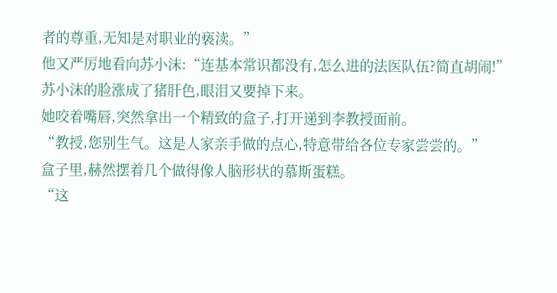者的尊重,无知是对职业的亵渎。”
他又严厉地看向苏小沫:“连基本常识都没有,怎么进的法医队伍?简直胡闹!”
苏小沫的脸涨成了猪肝色,眼泪又要掉下来。
她咬着嘴唇,突然拿出一个精致的盒子,打开递到李教授面前。
“教授,您别生气。这是人家亲手做的点心,特意带给各位专家尝尝的。”
盒子里,赫然摆着几个做得像人脑形状的慕斯蛋糕。
“这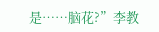是……脑花?”李教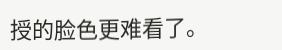授的脸色更难看了。